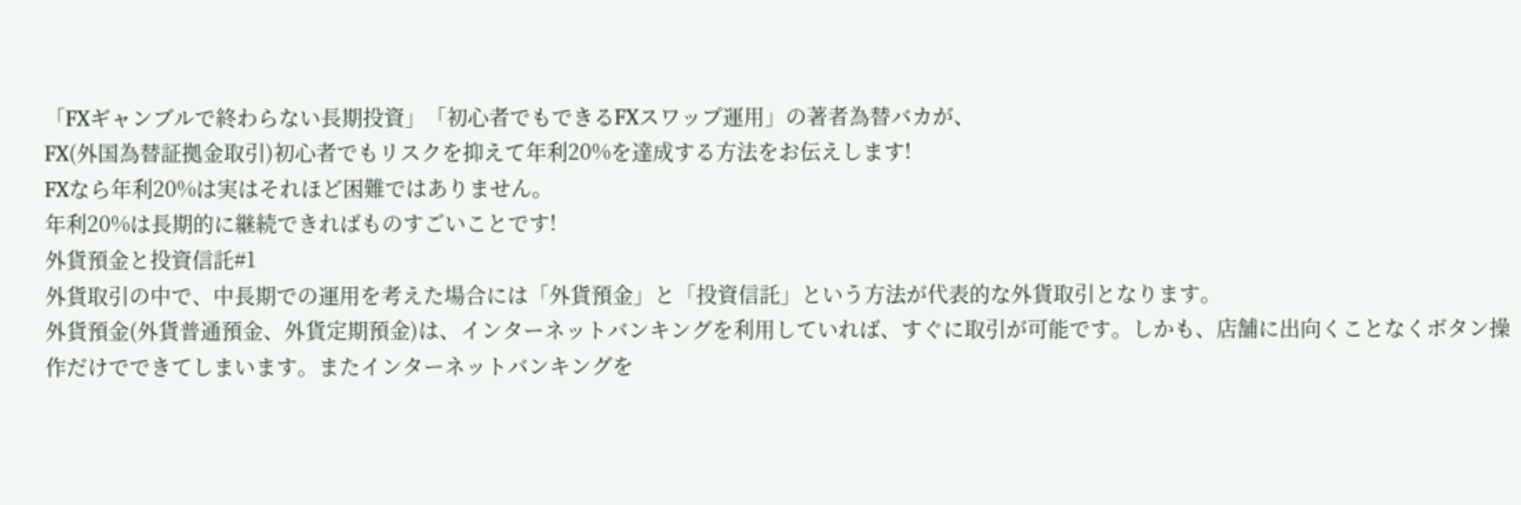「FXギャンブルで終わらない長期投資」「初心者でもできるFXスワップ運用」の著者為替バカが、
FX(外国為替証拠金取引)初心者でもリスクを抑えて年利20%を達成する方法をお伝えします!
FXなら年利20%は実はそれほど困難ではありません。
年利20%は長期的に継続できればものすごいことです!
外貨預金と投資信託#1
外貨取引の中で、中長期での運用を考えた場合には「外貨預金」と「投資信託」という方法が代表的な外貨取引となります。
外貨預金(外貨普通預金、外貨定期預金)は、インターネットバンキングを利用していれば、すぐに取引が可能です。しかも、店舗に出向くことなくボタン操作だけでできてしまいます。またインターネットバンキングを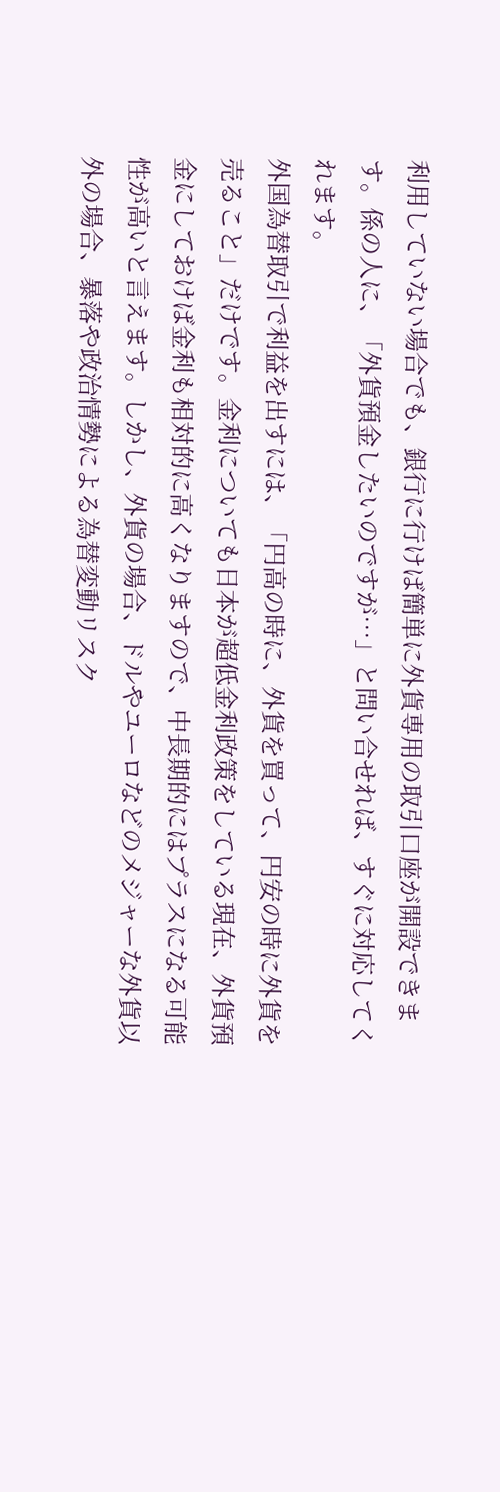利用していない場合でも、銀行に行けば簡単に外貨専用の取引口座が開設できます。係の人に、「外貨預金したいのですが…」と問い合せれば、すぐに対応してくれます。
外国為替取引で利益を出すには、「円高の時に、外貨を買って、円安の時に外貨を売ること」だけです。金利についても日本が超低金利政策をしている現在、外貨預金にしておけば金利も相対的に高くなりますので、中長期的にはプラスになる可能性が高いと言えます。しかし、外貨の場合、ドルやユーロなどのメジャーな外貨以外の場合、暴落や政治情勢による為替変動リスク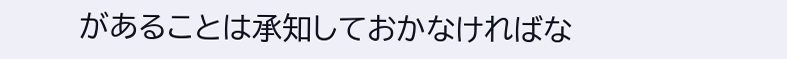があることは承知しておかなければな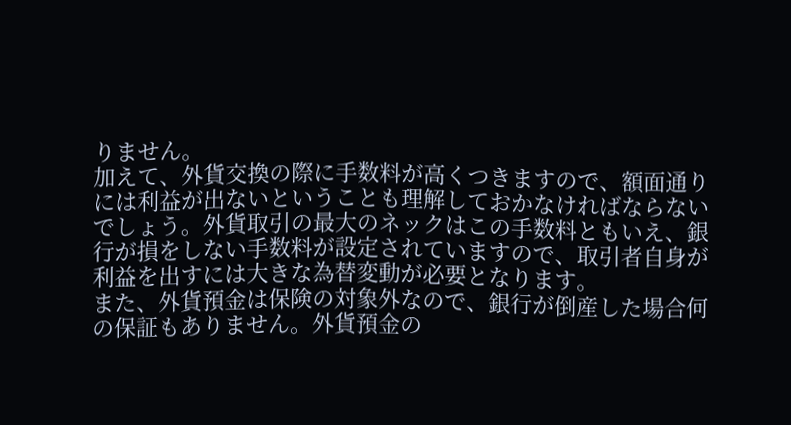りません。
加えて、外貨交換の際に手数料が高くつきますので、額面通りには利益が出ないということも理解しておかなければならないでしょう。外貨取引の最大のネックはこの手数料ともいえ、銀行が損をしない手数料が設定されていますので、取引者自身が利益を出すには大きな為替変動が必要となります。
また、外貨預金は保険の対象外なので、銀行が倒産した場合何の保証もありません。外貨預金の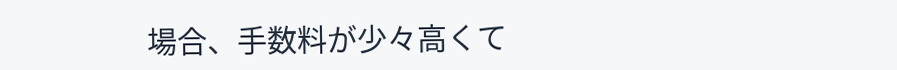場合、手数料が少々高くて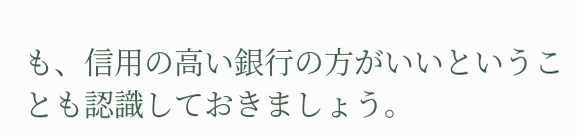も、信用の高い銀行の方がいいということも認識しておきましょう。